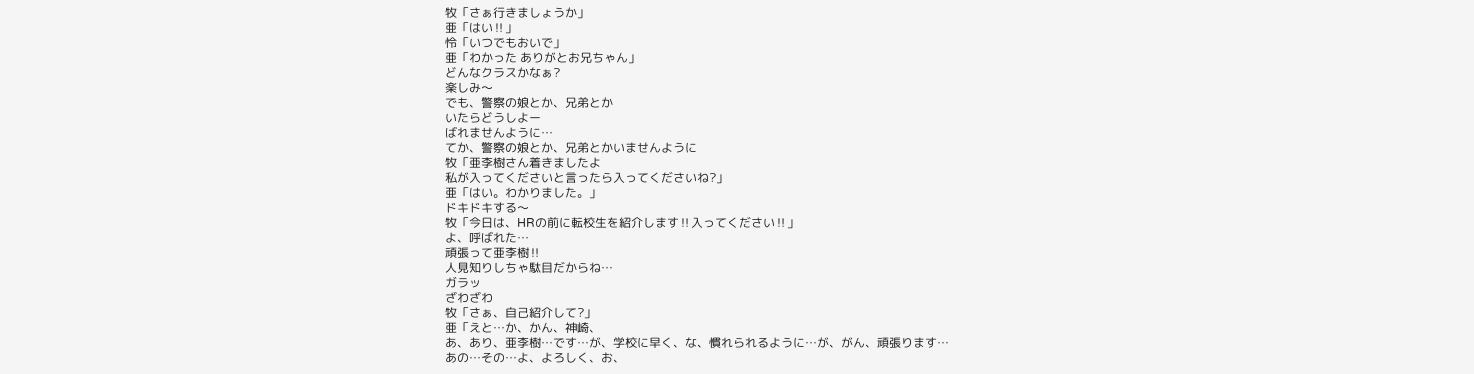牧「さぁ行きましょうか」
亜「はい‼」
怜「いつでもおいで」
亜「わかった ありがとお兄ちゃん」
どんなクラスかなぁ?
楽しみ〜
でも、警察の娘とか、兄弟とか
いたらどうしよー
ばれませんように…
てか、警察の娘とか、兄弟とかいませんように
牧「亜李樹さん着きましたよ
私が入ってくださいと言ったら入ってくださいね?」
亜「はい。わかりました。」
ドキドキする〜
牧「今日は、HRの前に転校生を紹介します‼入ってください‼」
よ、呼ばれた…
頑張って亜李樹‼
人見知りしちゃ駄目だからね…
ガラッ
ざわざわ
牧「さぁ、自己紹介して?」
亜「えと…か、かん、神崎、
あ、あり、亜李樹…です…が、学校に早く、な、慣れられるように…が、がん、頑張ります…
あの…その…よ、よろしく、お、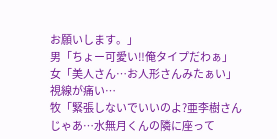お願いします。」
男「ちょー可愛い‼俺タイプだわぁ」
女「美人さん…お人形さんみたぁい」
視線が痛い…
牧「緊張しないでいいのよ?亜李樹さん
じゃあ…水無月くんの隣に座って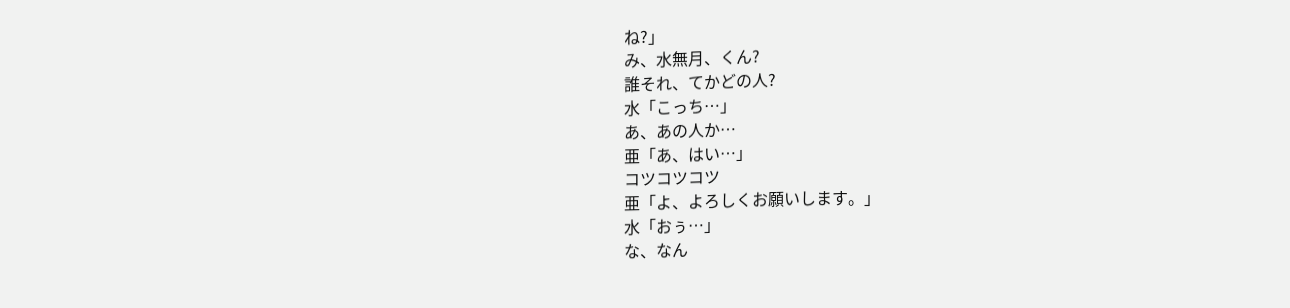ね?」
み、水無月、くん?
誰それ、てかどの人?
水「こっち…」
あ、あの人か…
亜「あ、はい…」
コツコツコツ
亜「よ、よろしくお願いします。」
水「おぅ…」
な、なん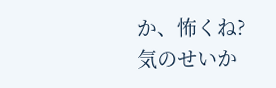か、怖くね?
気のせいか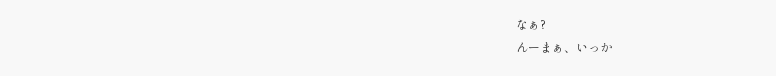なぁ?
んーまぁ、いっか